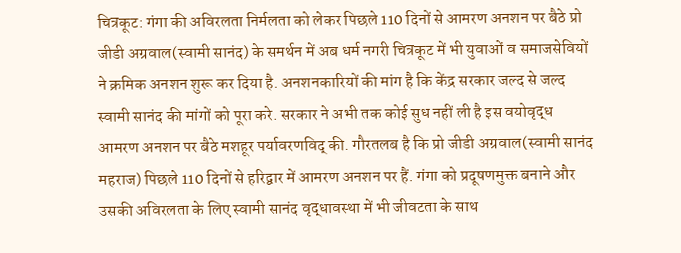चित्रकूट: गंगा की अविरलता निर्मलता को लेकर पिछले 110 दिनों से आमरण अनशन पर बैठे प्रो जीडी अग्रवाल(स्वामी सानंद) के समर्थन में अब धर्म नगरी चित्रकूट में भी युवाओं व समाजसेवियों ने क्रमिक अनशन शुरू कर दिया है. अनशनकारियों की मांग है कि केंद्र सरकार जल्द से जल्द स्वामी सानंद की मांगों को पूरा करे. सरकार ने अभी तक कोई सुध नहीं ली है इस वयोवृद्ध आमरण अनशन पर बैठे मशहूर पर्यावरणविद् की. गौरतलब है कि प्रो जीडी अग्रवाल(स्वामी सानंद महराज) पिछले 110 दिनों से हरिद्वार में आमरण अनशन पर हैं. गंगा को प्रदूषणमुक्त बनाने और उसकी अविरलता के लिए स्वामी सानंद वृद्धावस्था में भी जीवटता के साथ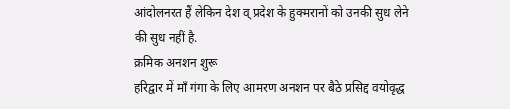आंदोलनरत हैं लेकिन देश व् प्रदेश के हुक्मरानों को उनकी सुध लेने की सुध नहीं है.
क्रमिक अनशन शुरू
हरिद्वार में माँ गंगा के लिए आमरण अनशन पर बैठे प्रसिद्द वयोवृद्ध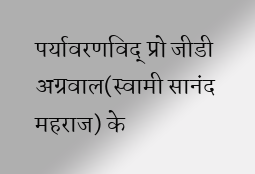पर्यावरणविद् प्रो जीडी अग्रवाल(स्वामी सानंद महराज) के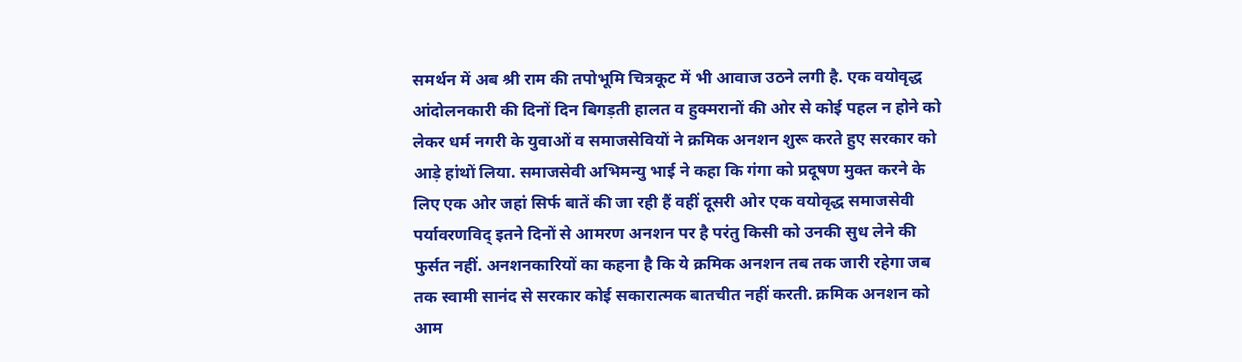समर्थन में अब श्री राम की तपोभूमि चित्रकूट में भी आवाज उठने लगी है. एक वयोवृद्ध आंदोलनकारी की दिनों दिन बिगड़ती हालत व हुक्मरानों की ओर से कोई पहल न होने को लेकर धर्म नगरी के युवाओं व समाजसेवियों ने क्रमिक अनशन शुरू करते हुए सरकार को आड़े हांथों लिया. समाजसेवी अभिमन्यु भाई ने कहा कि गंगा को प्रदूषण मुक्त करने के लिए एक ओर जहां सिर्फ बातें की जा रही हैं वहीं दूसरी ओर एक वयोवृद्ध समाजसेवी पर्यावरणविद् इतने दिनों से आमरण अनशन पर है परंतु किसी को उनकी सुध लेने की फुर्सत नहीं. अनशनकारियों का कहना है कि ये क्रमिक अनशन तब तक जारी रहेगा जब तक स्वामी सानंद से सरकार कोई सकारात्मक बातचीत नहीं करती. क्रमिक अनशन को आम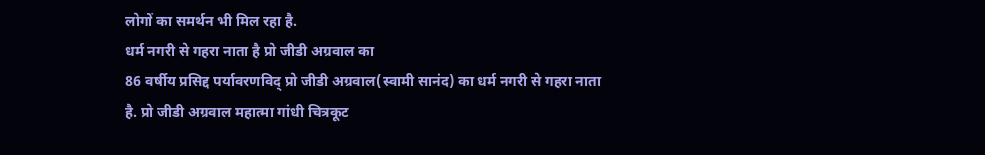लोगों का समर्थन भी मिल रहा है.
धर्म नगरी से गहरा नाता है प्रो जीडी अग्रवाल का
86 वर्षीय प्रसिद्द पर्यावरणविद् प्रो जीडी अग्रवाल(स्वामी सानंद) का धर्म नगरी से गहरा नाता है. प्रो जीडी अग्रवाल महात्मा गांधी चित्रकूट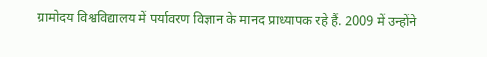ग्रामोदय विश्वविद्यालय में पर्यावरण विज्ञान के मानद प्राध्यापक रहे हैं. 2009 में उन्होंने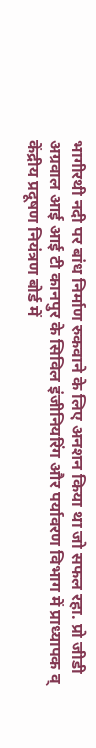भागीरथी नदी पर बांध निर्माण रुकवाने के लिए अनशन किया था जो सफल रहा. प्रो जीडी अग्रवाल आई आई टी कानपुर के सिविल इंजीनियरिंग और पर्यावरण विभाग में प्राध्यापक व् केंद्रीय प्रदूषण नियंत्रण बोर्ड में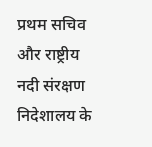प्रथम सचिव और राष्ट्रीय नदी संरक्षण निदेशालय के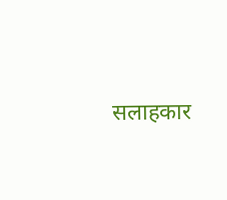सलाहकार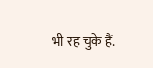भी रह चुके हैं.